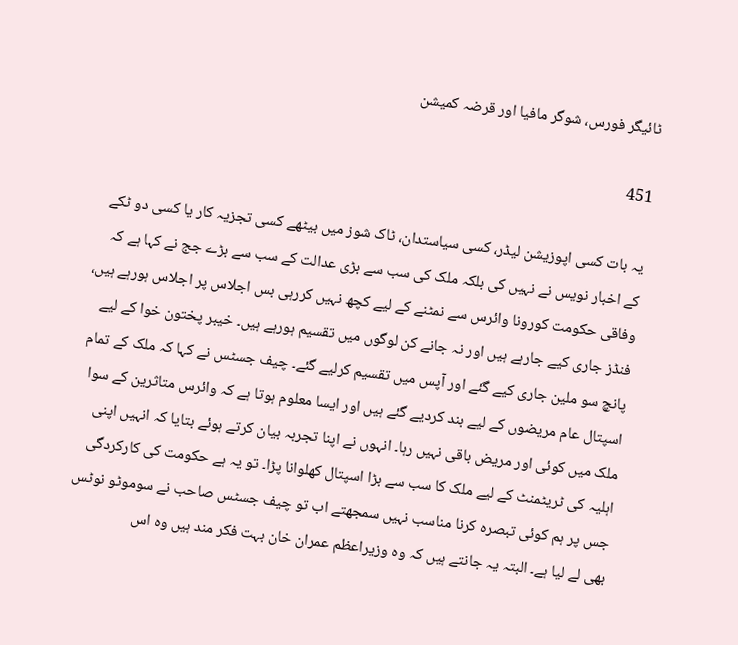ٹائیگر فورس، شوگر مافیا اور قرضہ کمیشن

451

یہ بات کسی اپوزیشن لیڈر، کسی سیاستدان، ٹاک شوز میں بیٹھے کسی تجزیہ کار یا کسی دو ٹکے کے اخبار نویس نے نہیں کی بلکہ ملک کی سب سے بڑی عدالت کے سب سے بڑے جج نے کہا ہے کہ وفاقی حکومت کورونا وائرس سے نمٹنے کے لیے کچھ نہیں کررہی بس اجلاس پر اجلاس ہورہے ہیں، فنڈز جاری کیے جارہے ہیں اور نہ جانے کن لوگوں میں تقسیم ہورہے ہیں۔ خیبر پختون خوا کے لیے پانچ سو ملین جاری کیے گئے اور آپس میں تقسیم کرلیے گئے۔ چیف جسٹس نے کہا کہ ملک کے تمام اسپتال عام مریضوں کے لیے بند کردیے گئے ہیں اور ایسا معلوم ہوتا ہے کہ وائرس متاثرین کے سوا ملک میں کوئی اور مریض باقی نہیں رہا۔ انہوں نے اپنا تجربہ بیان کرتے ہوئے بتایا کہ انہیں اپنی اہلیہ کی ٹریٹمنٹ کے لیے ملک کا سب سے بڑا اسپتال کھلوانا پڑا۔ تو یہ ہے حکومت کی کارکردگی جس پر ہم کوئی تبصرہ کرنا مناسب نہیں سمجھتے اب تو چیف جسٹس صاحب نے سوموٹو نوٹس بھی لے لیا ہے۔ البتہ یہ جانتے ہیں کہ وہ وزیراعظم عمران خان بہت فکر مند ہیں وہ اس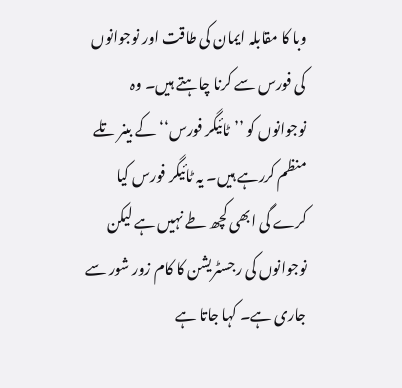وبا کا مقابلہ ایمان کی طاقت اور نوجوانوں کی فورس سے کرنا چاہتے ہیں۔ وہ نوجوانوں کو ’’ٹائیگر فورس‘‘ کے بینر تلے منظم کررہے ہیں۔ یہ ٹائیگر فورس کیا کرے گی ابھی کچھ طے نہیں ہے لیکن نوجوانوں کی رجسٹریشن کا کام زور شور سے جاری ہے۔ کہا جاتا ہے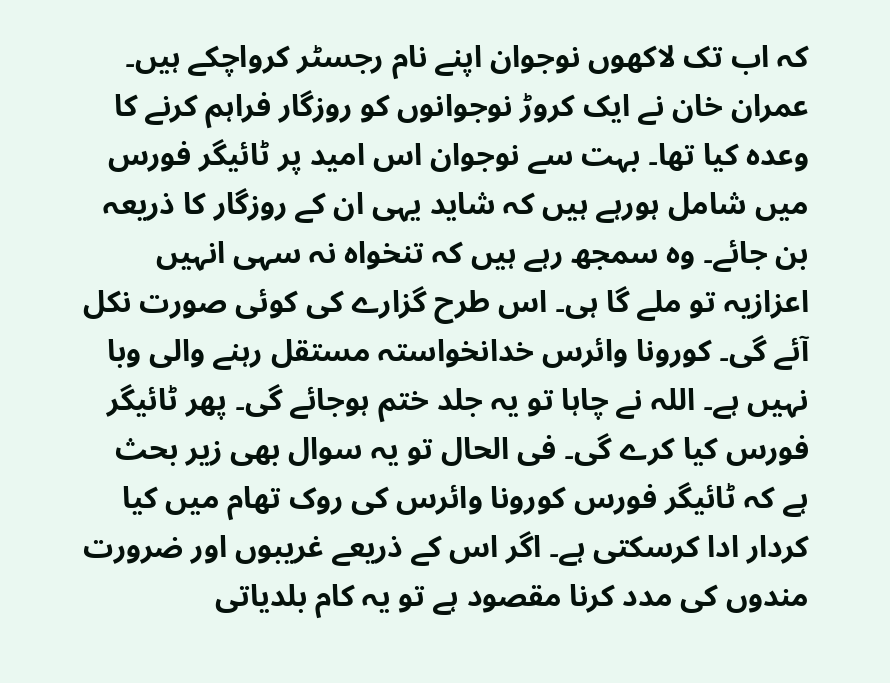کہ اب تک لاکھوں نوجوان اپنے نام رجسٹر کرواچکے ہیں۔ عمران خان نے ایک کروڑ نوجوانوں کو روزگار فراہم کرنے کا وعدہ کیا تھا۔ بہت سے نوجوان اس امید پر ٹائیگر فورس میں شامل ہورہے ہیں کہ شاید یہی ان کے روزگار کا ذریعہ بن جائے۔ وہ سمجھ رہے ہیں کہ تنخواہ نہ سہی انہیں اعزازیہ تو ملے گا ہی۔ اس طرح گزارے کی کوئی صورت نکل آئے گی۔ کورونا وائرس خدانخواستہ مستقل رہنے والی وبا نہیں ہے۔ اللہ نے چاہا تو یہ جلد ختم ہوجائے گی۔ پھر ٹائیگر فورس کیا کرے گی۔ فی الحال تو یہ سوال بھی زیر بحث ہے کہ ٹائیگر فورس کورونا وائرس کی روک تھام میں کیا کردار ادا کرسکتی ہے۔ اگر اس کے ذریعے غریبوں اور ضرورت مندوں کی مدد کرنا مقصود ہے تو یہ کام بلدیاتی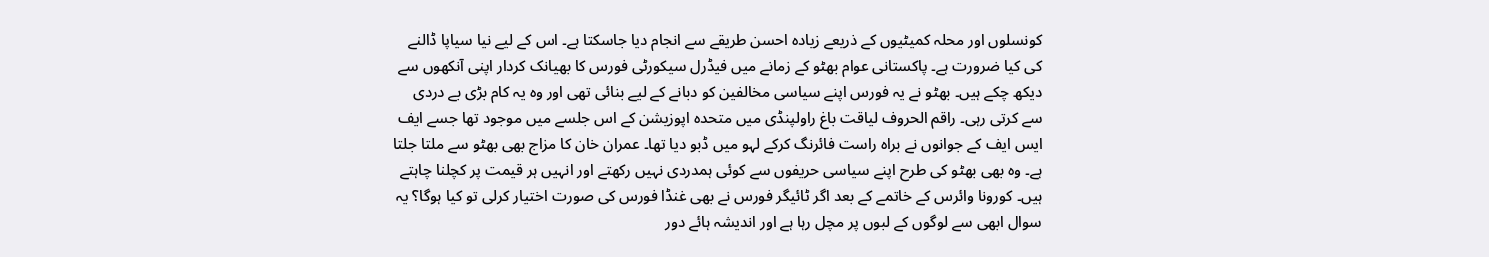کونسلوں اور محلہ کمیٹیوں کے ذریعے زیادہ احسن طریقے سے انجام دیا جاسکتا ہے۔ اس کے لیے نیا سیاپا ڈالنے کی کیا ضرورت ہے۔ پاکستانی عوام بھٹو کے زمانے میں فیڈرل سیکورٹی فورس کا بھیانک کردار اپنی آنکھوں سے دیکھ چکے ہیں۔ بھٹو نے یہ فورس اپنے سیاسی مخالفین کو دبانے کے لیے بنائی تھی اور وہ یہ کام بڑی بے دردی سے کرتی رہی۔ راقم الحروف لیاقت باغ راولپنڈی میں متحدہ اپوزیشن کے اس جلسے میں موجود تھا جسے ایف ایس ایف کے جوانوں نے براہ راست فائرنگ کرکے لہو میں ڈبو دیا تھا۔ عمران خان کا مزاج بھی بھٹو سے ملتا جلتا ہے۔ وہ بھی بھٹو کی طرح اپنے سیاسی حریفوں سے کوئی ہمدردی نہیں رکھتے اور انہیں ہر قیمت پر کچلنا چاہتے ہیں۔ کورونا وائرس کے خاتمے کے بعد اگر ٹائیگر فورس نے بھی غنڈا فورس کی صورت اختیار کرلی تو کیا ہوگا؟ یہ سوال ابھی سے لوگوں کے لبوں پر مچل رہا ہے اور اندیشہ ہائے دور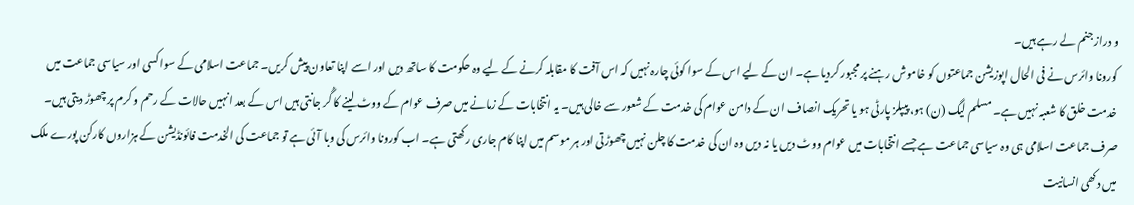و دراز جنم لے رہے ہیں۔
کورونا وائرس نے فی الحال اپوزیشن جماعتوں کو خاموش رہنے پر مجبور کردیا ہے۔ ان کے لیے اس کے سوا کوئی چارہ نہیں کہ اس آفت کا مقابلہ کرنے کے لیے وہ حکومت کا ساتھ دیں اور اسے اپنا تعاون پیش کریں۔ جماعت اسلامی کے سوا کسی اور سیاسی جماعت میں خدمت خلق کا شعبہ نہیں ہے۔ مسلم لیگ (ن) ہو، پیپلز پارٹی ہو یا تحریک انصاف ان کے دامن عوام کی خدمت کے شعور سے خالی ہیں۔ یہ انتخابات کے زمانے میں صرف عوام کے ووٹ لینے کا گُر جانتی ہیں اس کے بعد انہیں حالات کے رحم و کرم پر چھوڑ دیتی ہیں۔ صرف جماعت اسلامی ہی وہ سیاسی جماعت ہے جسے انتخابات میں عوام ووٹ دیں یا نہ دیں وہ ان کی خدمت کا چلن نہیں چھوڑتی اور ہر موسم میں اپنا کام جاری رکھتی ہے۔ اب کورونا وائرس کی وبا آئی ہے تو جماعت کی الخدمت فائونڈیشن کے ہزاروں کارکن پورے ملک میں دکھی انسانیت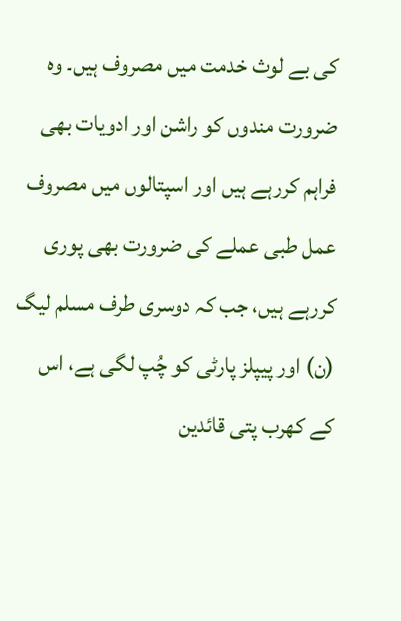کی بے لوث خدمت میں مصروف ہیں۔ وہ ضرورت مندوں کو راشن اور ادویات بھی فراہم کررہے ہیں اور اسپتالوں میں مصروف عمل طبی عملے کی ضرورت بھی پوری کررہے ہیں، جب کہ دوسری طرف مسلم لیگ (ن) اور پیپلز پارٹی کو چُپ لگی ہے، اس کے کھرب پتی قائدین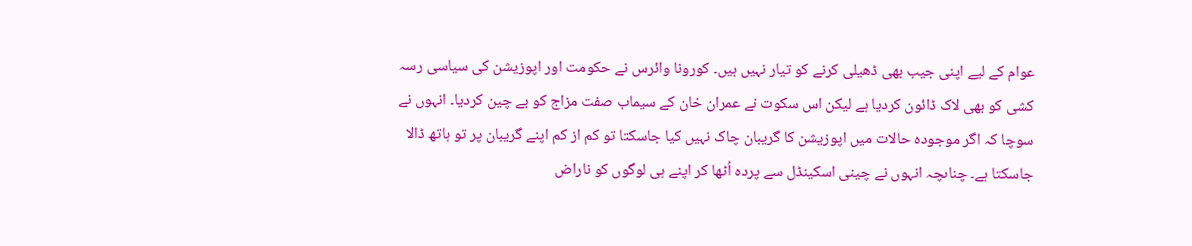عوام کے لیے اپنی جیب بھی ڈھیلی کرنے کو تیار نہیں ہیں۔ کورونا وائرس نے حکومت اور اپوزیشن کی سیاسی رسہ کشی کو بھی لاک ڈائون کردیا ہے لیکن اس سکوت نے عمران خان کے سیماب صفت مزاج کو بے چین کردیا۔ انہوں نے سوچا کہ اگر موجودہ حالات میں اپوزیشن کا گریبان چاک نہیں کیا جاسکتا تو کم از کم اپنے گریبان پر تو ہاتھ ڈالا جاسکتا ہے۔ چناںچہ انہوں نے چینی اسکینڈل سے پردہ اُٹھا کر اپنے ہی لوگوں کو ناراض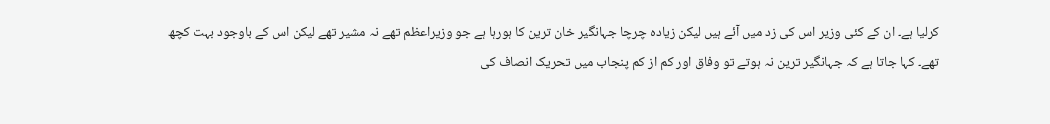کرلیا ہے۔ ان کے کئی وزیر اس کی زد میں آئے ہیں لیکن زیادہ چرچا جہانگیر خان ترین کا ہورہا ہے جو وزیراعظم تھے نہ مشیر تھے لیکن اس کے باوجود بہت کچھ تھے۔ کہا جاتا ہے کہ جہانگیر ترین نہ ہوتے تو وفاق اور کم از کم پنجاب میں تحریک انصاف کی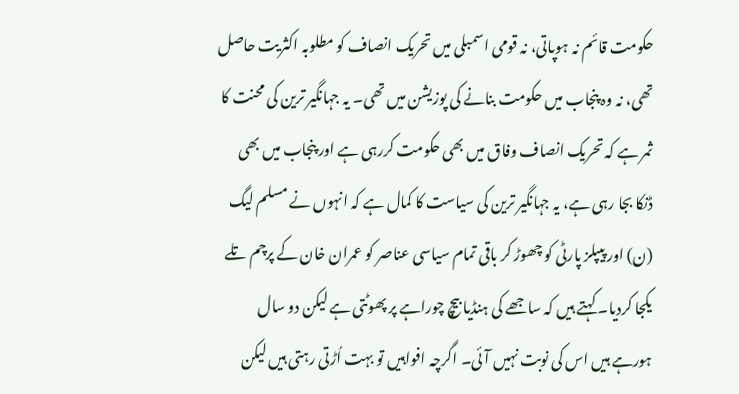حکومت قائم نہ ہوپاتی، نہ قومی اسمبلی میں تحریک انصاف کو مطلوبہ اکثریت حاصل تھی، نہ وہ پنجاب میں حکومت بنانے کی پوزیشن میں تھی۔ یہ جہانگیر ترین کی محنت کا ثمر ہے کہ تحریک انصاف وفاق میں بھی حکومت کررہی ہے اور پنجاب میں بھی ڈنکا بجا رہی ہے، یہ جہانگیر ترین کی سیاست کا کمال ہے کہ انہوں نے مسلم لیگ (ن) اور پیپلز پارٹی کو چھوڑ کر باقی تمام سیاسی عناصر کو عمران خان کے پرچم تلے یکجا کردیا۔ کہتے ہیں کہ ساجھے کی ہنڈیا بیچ چوراہے پر پھوٹتی ہے لیکن دو سال ہورہے ہیں اس کی نوبت نہیں آئی۔ اگرچہ افواہیں تو بہت اُڑتی رہتی ہیں لیکن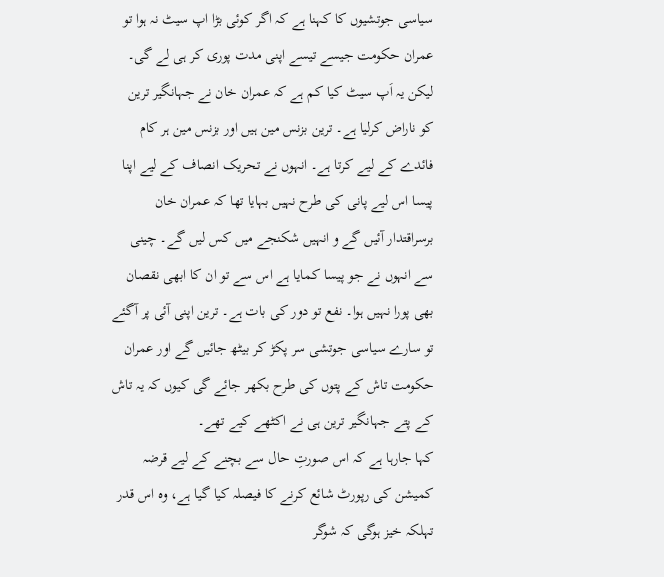سیاسی جوتشیوں کا کہنا ہے کہ اگر کوئی بڑا اپ سیٹ نہ ہوا تو عمران حکومت جیسے تیسے اپنی مدت پوری کر ہی لے گی۔ لیکن یہ اَپ سیٹ کیا کم ہے کہ عمران خان نے جہانگیر ترین کو ناراض کرلیا ہے۔ ترین بزنس مین ہیں اور بزنس مین ہر کام فائدے کے لیے کرتا ہے۔ انہوں نے تحریک انصاف کے لیے اپنا پیسا اس لیے پانی کی طرح نہیں بہایا تھا کہ عمران خان برسراقتدار آئیں گے و انہیں شکنجے میں کس لیں گے۔ چینی سے انہوں نے جو پیسا کمایا ہے اس سے تو ان کا ابھی نقصان بھی پورا نہیں ہوا۔ نفع تو دور کی بات ہے۔ ترین اپنی آئی پر آگئے تو سارے سیاسی جوتشی سر پکڑ کر بیٹھ جائیں گے اور عمران حکومت تاش کے پتوں کی طرح بکھر جائے گی کیوں کہ یہ تاش کے پتے جہانگیر ترین ہی نے اکٹھے کیے تھے۔
کہا جارہا ہے کہ اس صورتِ حال سے بچنے کے لیے قرضہ کمیشن کی رپورٹ شائع کرنے کا فیصلہ کیا گیا ہے، وہ اس قدر تہلکہ خیز ہوگی کہ شوگر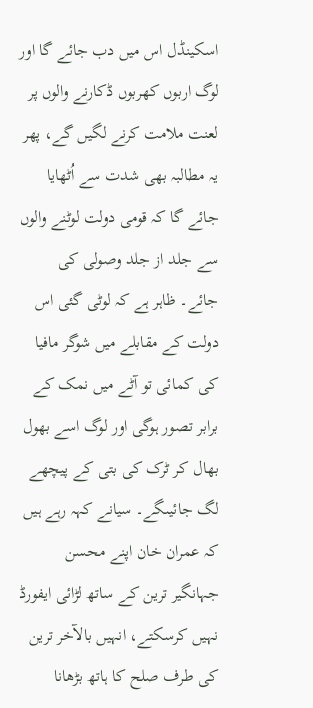اسکینڈل اس میں دب جائے گا اور لوگ اربوں کھربوں ڈکارنے والوں پر لعنت ملامت کرنے لگیں گے، پھر یہ مطالبہ بھی شدت سے اُٹھایا جائے گا کہ قومی دولت لوٹنے والوں سے جلد از جلد وصولی کی جائے۔ ظاہر ہے کہ لوٹی گئی اس دولت کے مقابلے میں شوگر مافیا کی کمائی تو آٹے میں نمک کے برابر تصور ہوگی اور لوگ اسے بھول بھال کر ٹرک کی بتی کے پیچھے لگ جائیںگے۔ سیانے کہہ رہے ہیں کہ عمران خان اپنے محسن جہانگیر ترین کے ساتھ لڑائی ایفورڈ نہیں کرسکتے، انہیں بالآخر ترین کی طرف صلح کا ہاتھ بڑھانا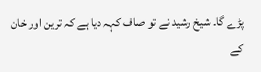پڑے گا۔ شیخ رشید نے تو صاف کہہ دیا ہے کہ ترین اور خان کے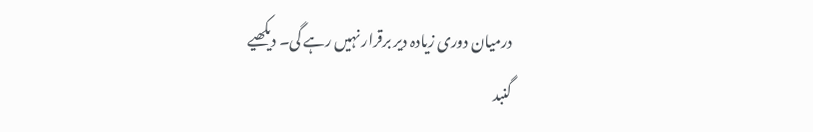درمیان دوری زیادہ دیر برقرار نہیں رہے گی۔ دیکھیے
گنبد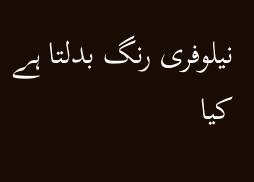نیلوفری رنگ بدلتا ہے کیا